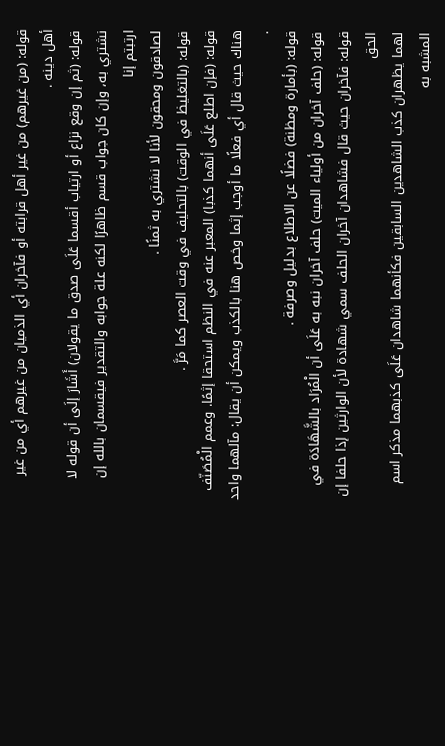قوله: (من غيرهم) من غير أهل قرابته أو فآخران أي الذميان من غيرهم أي من غير
أهل دينه .
قوله: (ثم إن وقع نزاع أو ارتياب أقسما عَلَى صدق ما يقولان) أَشَارَ إلَى أن قوله لا
نشتري به، وإن كان جواب قسم ظاهرًا لكنه علة جوابه والتقدير فيقسمان بالله إن ارتبتم إنا
لصادقون ومحقون لأنا لا نشتري به ثمنًا .
قوله: (بالتغليظ في الوقت) بالتحليف في وقت العصر كما مَرَّ .
قوله: (فإن اطلع عَلَى أنهما كذبا) المعبر عنه في النظم استحقا إثمًا. وعمم الْمُصَنّف
هناك حيث قال أي فعلًا ما أوجب إثما وخص هنا بالكذب ويمكن أن يقال: مآلهما واحد .
قوله: (بأمارة ومظنة) فضلًا عن الاطلاع بدليل وصرفة .
قوله: (حلف آخران من أولياء الميت) حلف آخران نبه به عَلَى أن الْمُرَاد بالشَّهَادَة في
قوله: فآخران حيث قال فشاهدان آخران الحلف سمي شهادة لأن الوارثين إذا حلفا إن الحق
لهما يظهران كذب الشاهدين السابقين فكأنهما شاهدان عَلَى كذبهما مذكر اسم المشبه به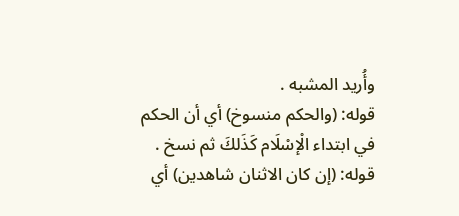وأُريد المشبه .
قوله: (والحكم منسوخ) أي أن الحكم في ابتداء الْإسْلَام كَذَلكَ ثم نسخ .
قوله: (إن كان الاثنان شاهدين) أي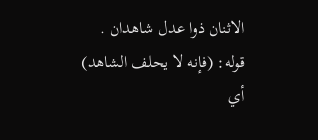الاثنان ذوا عدل شاهدان .
قوله: (فإنه لا يحلف الشاهد) أي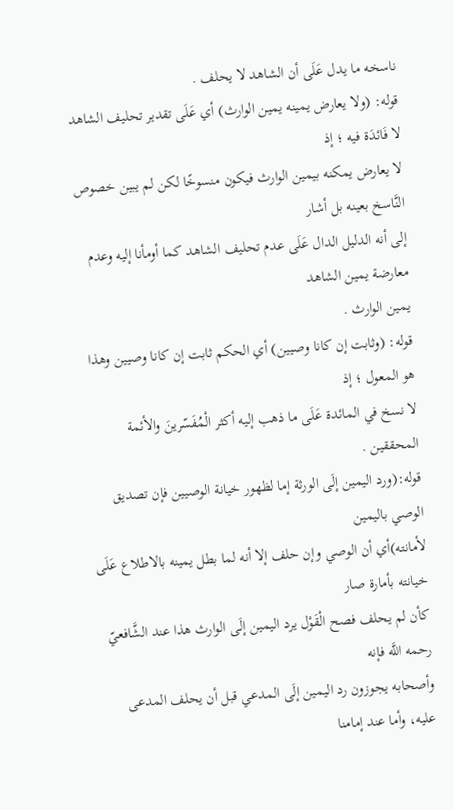ناسخه ما يدل عَلَى أن الشاهد لا يحلف .
قوله: (ولا يعارض يمينه يمين الوارث) أي عَلَى تقدير تحليف الشاهد لا فَائدَة فيه ؛ إذ
لا يعارض يمكنه بيمين الوارث فيكون منسوخًا لكن لم يبين خصوص النَّاسخ بعينه بل أشار
إلى أنه الدليل الدال عَلَى عدم تحليف الشاهد كما أومأنا إليه وعدم معارضة يمين الشاهد
يمين الوارث .
قوله: (وثابت إن كانا وصيين) أي الحكم ثابت إن كانا وصيين وهذا هو المعول ؛ إذ
لا نسخ في المائدة عَلَى ما ذهب إليه أكثر الْمُفَسّرينَ والأئمة المحققين .
قوله:(ورد اليمين إلَى الورثة إما لظهور خيانة الوصيين فإن تصديق الوصي باليمين
لأمانته)أي أن الوصي وإن حلف إلا أنه لما بطل يمينه بالاطلاع عَلَى خيانته بأمارة صار
كأن لم يحلف فصح الْقَوْل يرد اليمين إلَى الوارث هذا عند الشَّافعيّ رحمه اللَّه فإنه
وأصحابه يجوزون رد اليمين إلَى المدعي قبل أن يحلف المدعى عليه، وأما عند إمامنا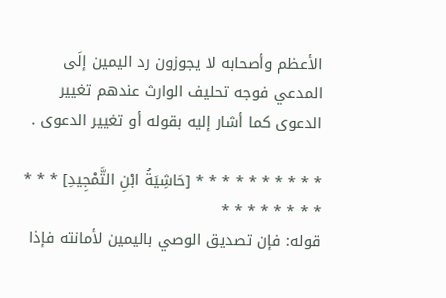الأعظم وأصحابه لا يجوزون رد اليمين إلَى المدعي فوجه تحليف الوارث عندهم تغيير
الدعوى كما أشار إليه بقوله أو تغيير الدعوى .

* * * * * * * * * * [حَاشِيَةُ ابْنِ التَّمْجِيدِ] * * * * * * * * * * *
قوله: فإن تصديق الوصي باليمين لأمانته فإذا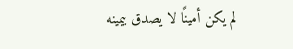لم يكن أمينًا لا يصدق بيمينه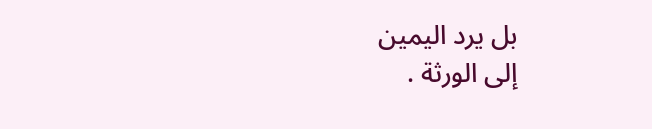بل يرد اليمين
إلى الورثة .